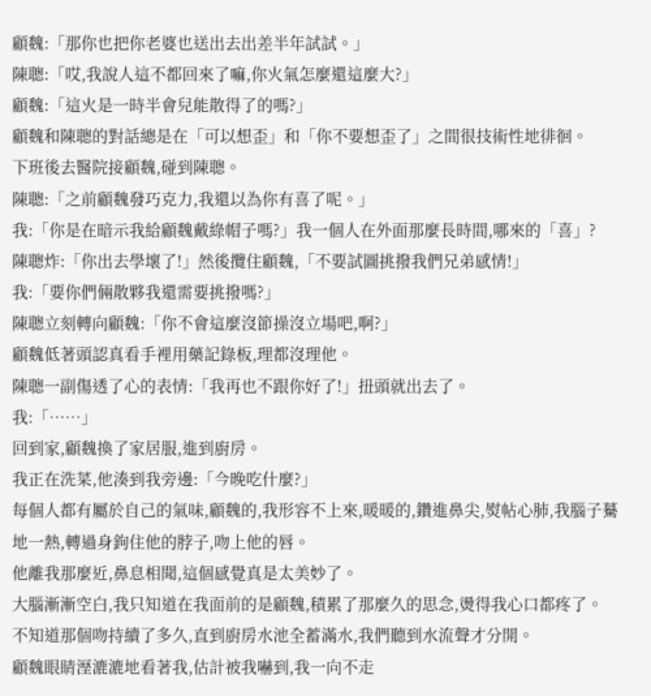顧魏:「那你也把你老婆也送出去出差半年試試。」
陳聰:「哎,我說人這不都回來了嘛,你火氣怎麼還這麼大?」
顧魏:「這火是一時半會兒能散得了的嗎?」
顧魏和陳聰的對話總是在「可以想歪」和「你不要想歪了」之間很技術性地徘徊。
下班後去醫院接顧魏,碰到陳聰。
陳聰:「之前顧魏發巧克力,我還以為你有喜了呢。」
我:「你是在暗示我給顧魏戴綠帽子嗎?」我一個人在外面那麼長時間,哪來的「喜」?
陳聰炸:「你出去學壞了!」然後攬住顧魏,「不要試圖挑撥我們兄弟感情!」
我:「要你們倆散夥我還需要挑撥嗎?」
陳聰立刻轉向顧魏:「你不會這麼沒節操沒立場吧,啊?」
顧魏低著頭認真看手裡用藥記錄板,理都沒理他。
陳聰一副傷透了心的表情:「我再也不跟你好了!」扭頭就出去了。
我:「……」
回到家,顧魏換了家居服,進到廚房。
我正在洗菜,他湊到我旁邊:「今晚吃什麼?」
每個人都有屬於自己的氣味,顧魏的,我形容不上來,暖暖的,鑽進鼻尖,熨帖心肺,我腦子驀地一熱,轉過身鉤住他的脖子,吻上他的唇。
他離我那麼近,鼻息相聞,這個感覺真是太美妙了。
大腦漸漸空白,我只知道在我面前的是顧魏,積累了那麼久的思念,燙得我心口都疼了。
不知道那個吻持續了多久,直到廚房水池全蓄滿水,我們聽到水流聲才分開。
顧魏眼睛溼漉漉地看著我,估計被我嚇到,我一向不走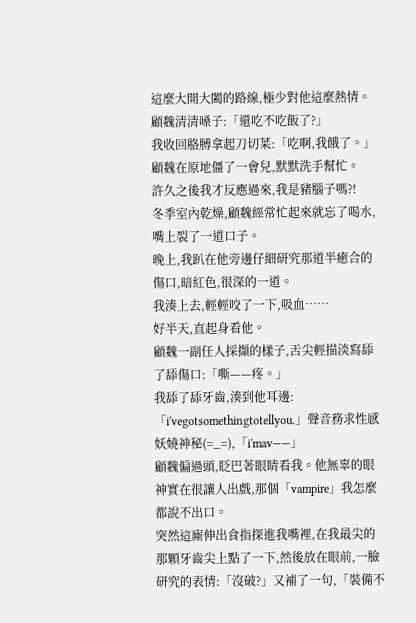這麼大開大闔的路線,極少對他這麼熱情。
顧魏清清嗓子:「還吃不吃飯了?」
我收回胳膊拿起刀切菜:「吃啊,我餓了。」
顧魏在原地僵了一會兒,默默洗手幫忙。
許久之後我才反應過來,我是豬腦子嗎?!
冬季室內乾燥,顧魏經常忙起來就忘了喝水,嘴上裂了一道口子。
晚上,我趴在他旁邊仔細研究那道半癒合的傷口,暗紅色,很深的一道。
我湊上去,輕輕咬了一下,吸血……
好半天,直起身看他。
顧魏一副任人採擷的樣子,舌尖輕描淡寫舔了舔傷口:「嘶——疼。」
我舔了舔牙齒,湊到他耳邊:「i'vegotsomethingtotellyou.」聲音務求性感妖嬈神秘(=_=),「i'mav——」
顧魏偏過頭,眨巴著眼睛看我。他無辜的眼神實在很讓人出戲,那個「vampire」我怎麼都說不出口。
突然這廝伸出食指探進我嘴裡,在我最尖的那顆牙齒尖上點了一下,然後放在眼前,一臉研究的表情:「沒破?」又補了一句,「裝備不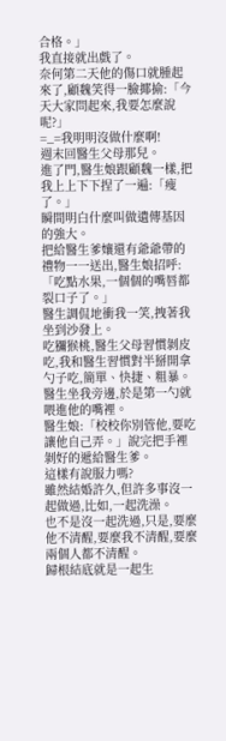合格。」
我直接就出戲了。
奈何第二天他的傷口就腫起來了,顧魏笑得一臉揶揄:「今天大家問起來,我要怎麼說呢?」
=_=我明明沒做什麼啊!
週末回醫生父母那兒。
進了門,醫生娘跟顧魏一樣,把我上上下下捏了一遍:「瘦了。」
瞬間明白什麼叫做遺傳基因的強大。
把給醫生爹孃還有爺爺帶的禮物一一送出,醫生娘招呼:「吃點水果,一個個的嘴唇都裂口子了。」
醫生調侃地衝我一笑,拽著我坐到沙發上。
吃獼猴桃,醫生父母習慣剝皮吃,我和醫生習慣對半掰開拿勺子吃,簡單、快捷、粗暴。
醫生坐我旁邊,於是第一勺就喂進他的嘴裡。
醫生娘:「校校你別管他,要吃讓他自己弄。」說完把手裡剝好的遞給醫生爹。
這樣有說服力嗎?
雖然結婚許久,但許多事沒一起做過,比如,一起洗澡。
也不是沒一起洗過,只是,要麼他不清醒,要麼我不清醒,要麼兩個人都不清醒。
歸根結底就是一起生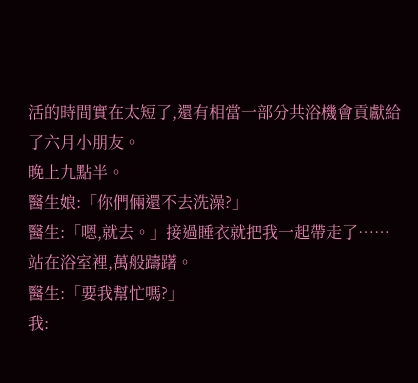活的時間實在太短了,還有相當一部分共浴機會貢獻給了六月小朋友。
晚上九點半。
醫生娘:「你們倆還不去洗澡?」
醫生:「嗯,就去。」接過睡衣就把我一起帶走了……
站在浴室裡,萬般躊躇。
醫生:「要我幫忙嗎?」
我: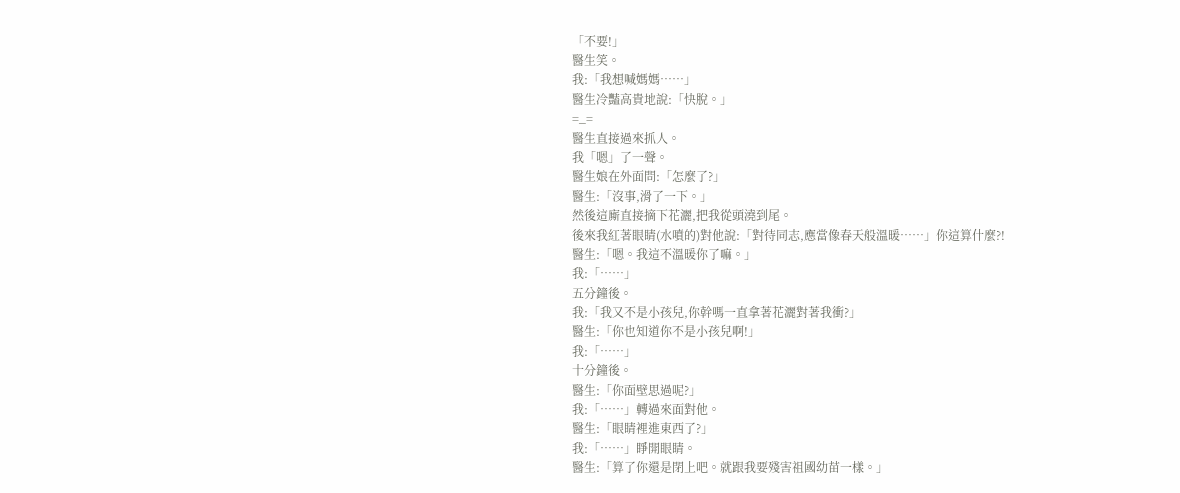「不要!」
醫生笑。
我:「我想喊媽媽……」
醫生冷豔高貴地說:「快脫。」
=_=
醫生直接過來抓人。
我「嗯」了一聲。
醫生娘在外面問:「怎麼了?」
醫生:「沒事,滑了一下。」
然後這廝直接摘下花灑,把我從頭澆到尾。
後來我紅著眼睛(水噴的)對他說:「對待同志,應當像春天般溫暖……」你這算什麼?!
醫生:「嗯。我這不溫暖你了嘛。」
我:「……」
五分鐘後。
我:「我又不是小孩兒,你幹嗎一直拿著花灑對著我衝?」
醫生:「你也知道你不是小孩兒啊!」
我:「……」
十分鐘後。
醫生:「你面壁思過呢?」
我:「……」轉過來面對他。
醫生:「眼睛裡進東西了?」
我:「……」睜開眼睛。
醫生:「算了你還是閉上吧。就跟我要殘害祖國幼苗一樣。」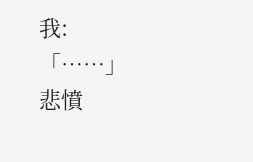我:「……」悲憤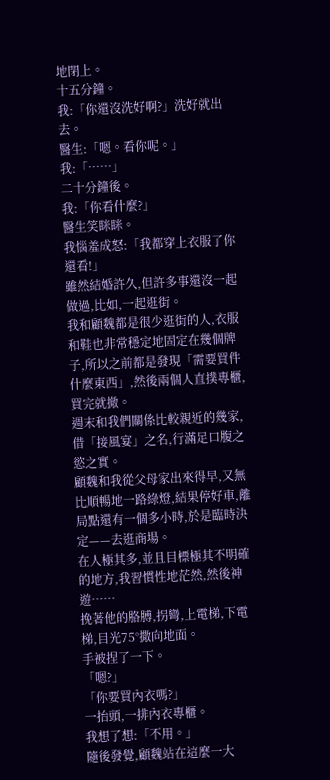地閉上。
十五分鐘。
我:「你還沒洗好啊?」洗好就出去。
醫生:「嗯。看你呢。」
我:「……」
二十分鐘後。
我:「你看什麼?」
醫生笑眯眯。
我惱羞成怒:「我都穿上衣服了你還看!」
雖然結婚許久,但許多事還沒一起做過,比如,一起逛街。
我和顧魏都是很少逛街的人,衣服和鞋也非常穩定地固定在幾個牌子,所以之前都是發現「需要買件什麼東西」,然後兩個人直撲專櫃,買完就撤。
週末和我們關係比較親近的幾家,借「接風宴」之名,行滿足口腹之慾之實。
顧魏和我從父母家出來得早,又無比順暢地一路綠燈,結果停好車,離局點還有一個多小時,於是臨時決定——去逛商場。
在人極其多,並且目標極其不明確的地方,我習慣性地茫然,然後神遊……
挽著他的胳膊,拐彎,上電梯,下電梯,目光75°撒向地面。
手被捏了一下。
「嗯?」
「你要買內衣嗎?」
一抬頭,一排內衣專櫃。
我想了想:「不用。」
隨後發覺,顧魏站在這麼一大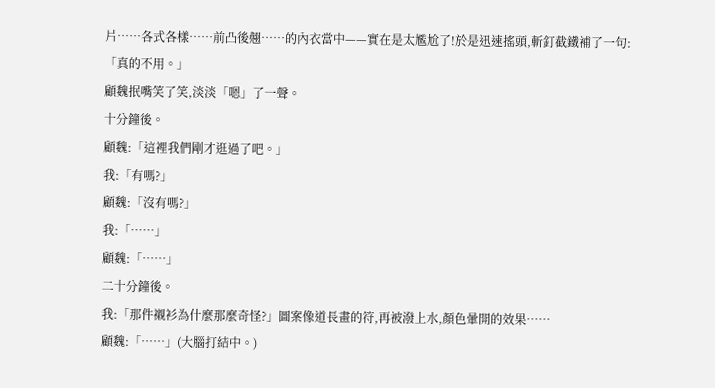片……各式各樣……前凸後翹……的內衣當中——實在是太尷尬了!於是迅速搖頭,斬釘截鐵補了一句:「真的不用。」
顧魏抿嘴笑了笑,淡淡「嗯」了一聲。
十分鐘後。
顧魏:「這裡我們剛才逛過了吧。」
我:「有嗎?」
顧魏:「沒有嗎?」
我:「……」
顧魏:「……」
二十分鐘後。
我:「那件襯衫為什麼那麼奇怪?」圖案像道長畫的符,再被潑上水,顏色暈開的效果……
顧魏:「……」(大腦打結中。)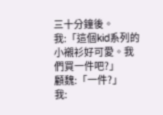三十分鐘後。
我:「這個kid系列的小襯衫好可愛。我們買一件吧?」
顧魏:「一件?」
我: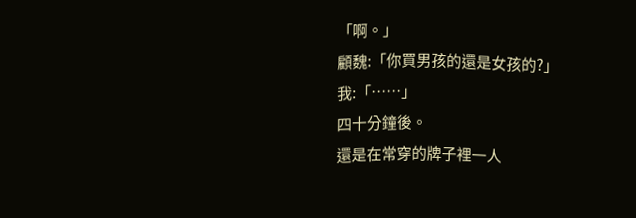「啊。」
顧魏:「你買男孩的還是女孩的?」
我:「……」
四十分鐘後。
還是在常穿的牌子裡一人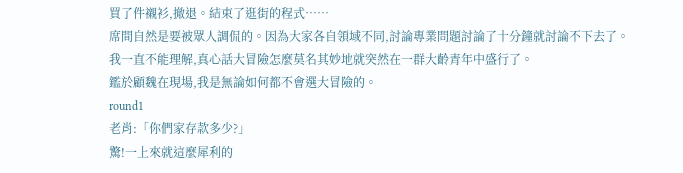買了件襯衫,撤退。結束了逛街的程式……
席間自然是要被眾人調侃的。因為大家各自領域不同,討論專業問題討論了十分鐘就討論不下去了。
我一直不能理解,真心話大冒險怎麼莫名其妙地就突然在一群大齡青年中盛行了。
鑑於顧魏在現場,我是無論如何都不會選大冒險的。
round1
老肖:「你們家存款多少?」
驚!一上來就這麼犀利的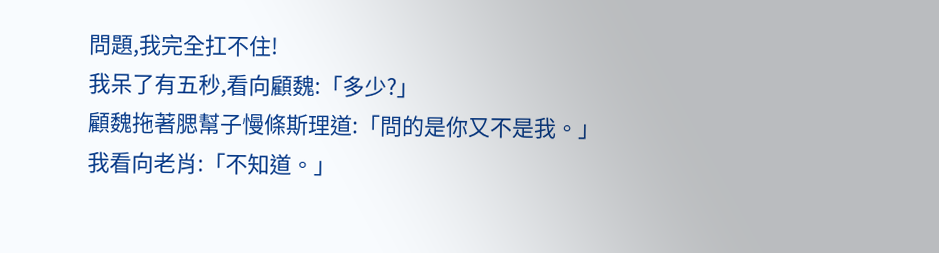問題,我完全扛不住!
我呆了有五秒,看向顧魏:「多少?」
顧魏拖著腮幫子慢條斯理道:「問的是你又不是我。」
我看向老肖:「不知道。」